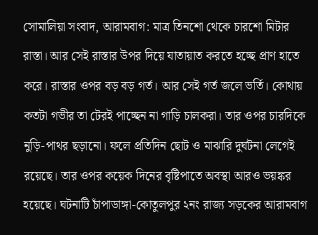সোমালিয়া সংবাদ, আরামবাগ: মাত্র তিনশো থেকে চারশো মিটার রাস্তা। আর সেই রাস্তার উপর দিয়ে যাতায়াত করতে হচ্ছে প্রাণ হাতে করে। রাস্তার ওপর বড় বড় গর্ত। আর সেই গর্ত জলে ভর্তি। কোথায় কতটা গভীর তা টেরই পাচ্ছেন না গাড়ি চালকরা। তার ওপর চারদিকে নুড়ি-পাথর ছড়ানো। ফলে প্রতিদিন ছোট ও মাঝারি দুর্ঘটনা লেগেই রয়েছে। তার ওপর কয়েক দিনের বৃষ্টিপাতে অবস্থা আরও ভয়ঙ্কর হয়েছে। ঘটনাটি চাঁপাডাঙ্গা-কোতুলপুর ২নং রাজ্য সড়কের আরামবাগ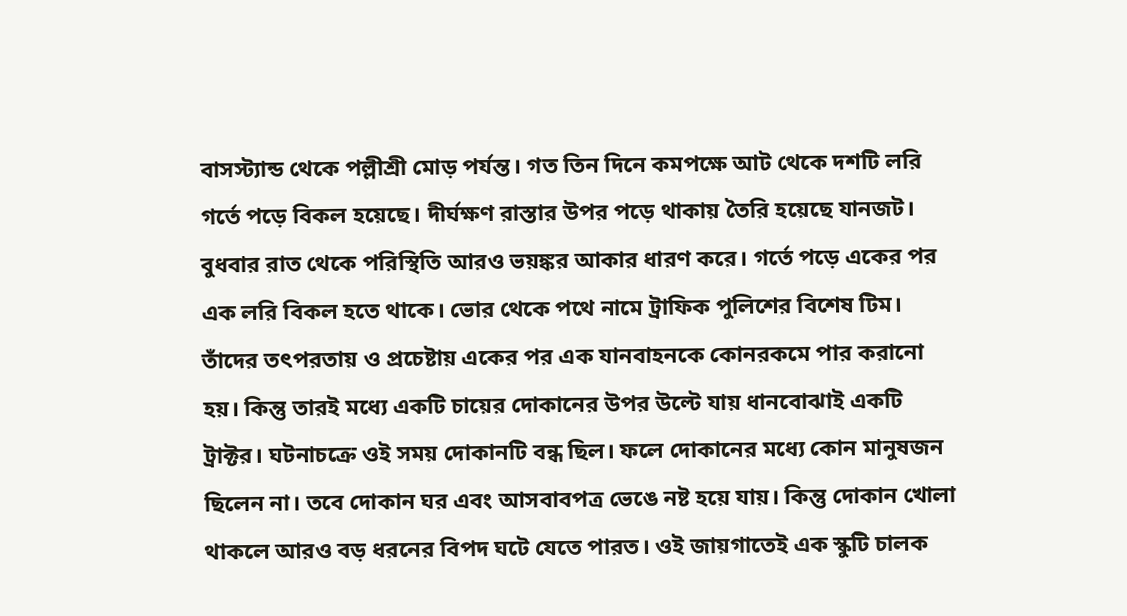বাসস্ট্যান্ড থেকে পল্লীশ্রী মোড় পর্যন্ত। গত তিন দিনে কমপক্ষে আট থেকে দশটি লরি গর্তে পড়ে বিকল হয়েছে। দীর্ঘক্ষণ রাস্তার উপর পড়ে থাকায় তৈরি হয়েছে যানজট। বুধবার রাত থেকে পরিস্থিতি আরও ভয়ঙ্কর আকার ধারণ করে। গর্তে পড়ে একের পর এক লরি বিকল হতে থাকে। ভোর থেকে পথে নামে ট্রাফিক পুলিশের বিশেষ টিম। তাঁদের তৎপরতায় ও প্রচেষ্টায় একের পর এক যানবাহনকে কোনরকমে পার করানো হয়। কিন্তু তারই মধ্যে একটি চায়ের দোকানের উপর উল্টে যায় ধানবোঝাই একটি ট্রাক্টর। ঘটনাচক্রে ওই সময় দোকানটি বন্ধ ছিল। ফলে দোকানের মধ্যে কোন মানুষজন ছিলেন না। তবে দোকান ঘর এবং আসবাবপত্র ভেঙে নষ্ট হয়ে যায়। কিন্তু দোকান খোলা থাকলে আরও বড় ধরনের বিপদ ঘটে যেতে পারত। ওই জায়গাতেই এক স্কুটি চালক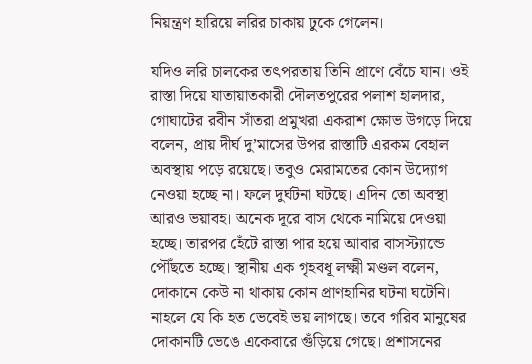নিয়ন্ত্রণ হারিয়ে লরির চাকায় ঢুকে গেলেন।

যদিও লরি চালকের তৎপরতায় তিনি প্রাণে বেঁচে যান। ওই রাস্তা দিয়ে যাতায়াতকারী দৌলতপুরের পলাশ হালদার, গোঘাটের রবীন সাঁতরা প্রমুখরা একরাশ ক্ষোভ উগড়ে দিয়ে বলেন, প্রায় দীর্ঘ দু’মাসের উপর রাস্তাটি এরকম বেহাল অবস্থায় পড়ে রয়েছে। তবুও মেরামতের কোন উদ্যোগ নেওয়া হচ্ছে না। ফলে দুর্ঘটনা ঘটছে। এদিন তো অবস্থা আরও ভয়াবহ। অনেক দূরে বাস থেকে নামিয়ে দেওয়া হচ্ছে। তারপর হেঁটে রাস্তা পার হয়ে আবার বাসস্ট্যান্ডে পৌঁছতে হচ্ছে। স্থানীয় এক গৃহবধূ লক্ষ্মী মণ্ডল বলেন, দোকানে কেউ না থাকায় কোন প্রাণহানির ঘটনা ঘটেনি। নাহলে যে কি হত ভেবেই ভয় লাগছে। তবে গরিব মানুষের দোকানটি ভেঙে একেবারে গুঁড়িয়ে গেছে। প্রশাসনের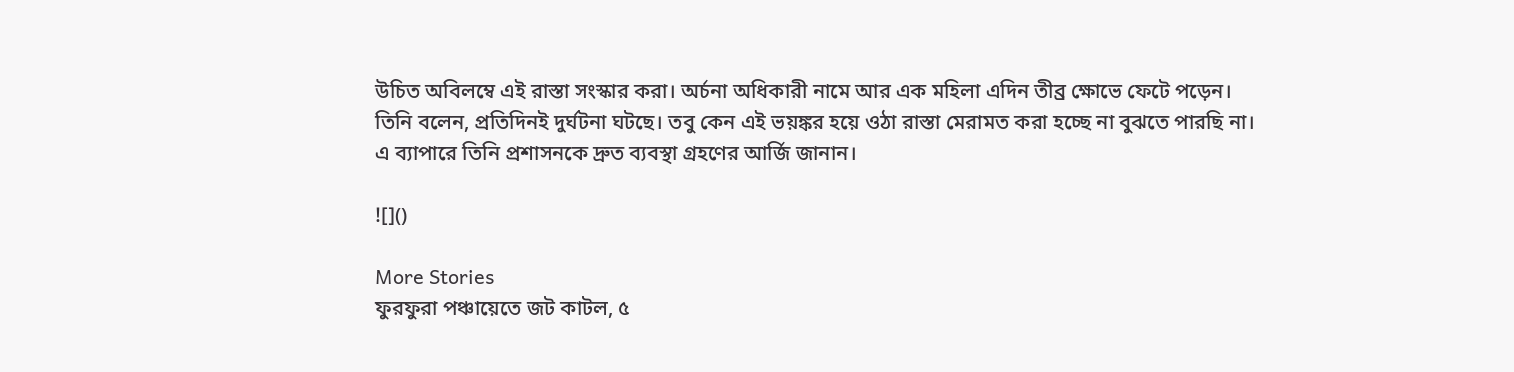উচিত অবিলম্বে এই রাস্তা সংস্কার করা। অর্চনা অধিকারী নামে আর এক মহিলা এদিন তীব্র ক্ষোভে ফেটে পড়েন। তিনি বলেন, প্রতিদিনই দুর্ঘটনা ঘটছে। তবু কেন এই ভয়ঙ্কর হয়ে ওঠা রাস্তা মেরামত করা হচ্ছে না বুঝতে পারছি না। এ ব্যাপারে তিনি প্রশাসনকে দ্রুত ব্যবস্থা গ্রহণের আর্জি জানান।

![]()

More Stories
ফুরফুরা পঞ্চায়েতে জট কাটল, ৫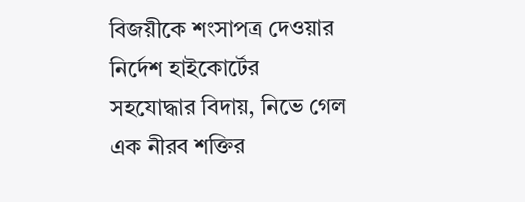বিজয়ীকে শংসাপত্র দেওয়ার নির্দেশ হাইকোর্টের
সহযোদ্ধার বিদায়, নিভে গেল এক নীরব শক্তির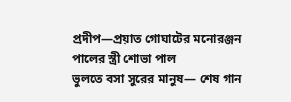প্রদীপ—প্রয়াত গোঘাটের মনোরঞ্জন পালের স্ত্রী শোভা পাল
ভুলতে বসা সুরের মানুষ— শেষ গান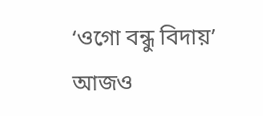‘ওগো বন্ধু বিদায়’ আজও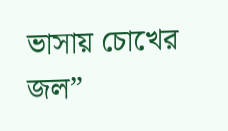ভাসায় চোখের জল”